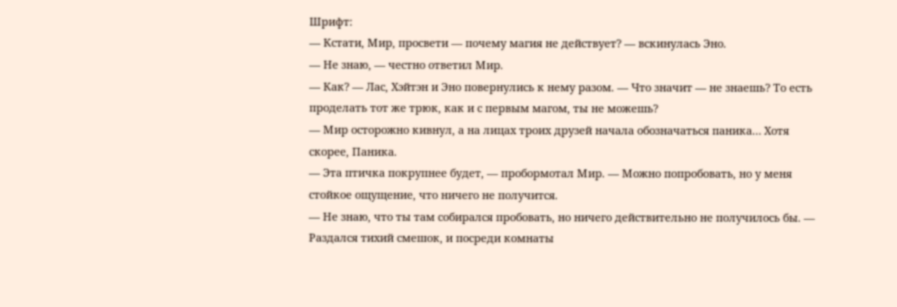Шрифт:
— Кстати, Мир, просвети — почему магия не действует? — вскинулась Эно.
— Не знаю, — честно ответил Мир.
— Как? — Лас, Хэйтэн и Эно повернулись к нему разом. — Что значит — не знаешь? То есть проделать тот же трюк, как и с первым магом, ты не можешь?
— Мир осторожно кивнул, а на лицах троих друзей начала обозначаться паника… Хотя скорее, Паника.
— Эта птичка покрупнее будет, — пробормотал Мир. — Можно попробовать, но у меня стойкое ощущение, что ничего не получится.
— Не знаю, что ты там собирался пробовать, но ничего действительно не получилось бы. — Раздался тихий смешок, и посреди комнаты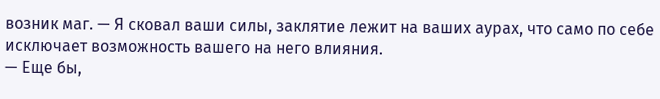возник маг. — Я сковал ваши силы, заклятие лежит на ваших аурах, что само по себе исключает возможность вашего на него влияния.
— Еще бы,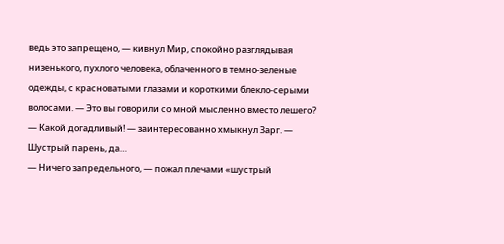ведь это запрещено, — кивнул Мир, спокойно разглядывая низенького, пухлого человека, облаченного в темно-зеленые одежды, с красноватыми глазами и короткими блекло-серыми волосами. — Это вы говорили со мной мысленно вместо лешего?
— Какой догадливый! — заинтересованно хмыкнул Зарг. — Шустрый парень, да…
— Ничего запредельного, — пожал плечами «шустрый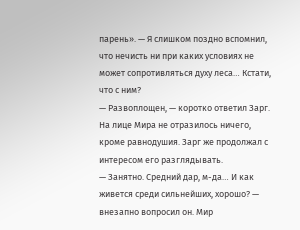парень». — Я слишком поздно вспомнил, что нечисть ни при каких условиях не может сопротивляться духу леса… Кстати, что с ним?
— Развоплощен, — коротко ответил Зарг.
На лице Мира не отразилось ничего, кроме равнодушия. Зарг же продолжал с интересом его разглядывать.
— Занятно. Средний дар, м-да… И как живется среди сильнейших, хорошо? — внезапно вопросил он. Мир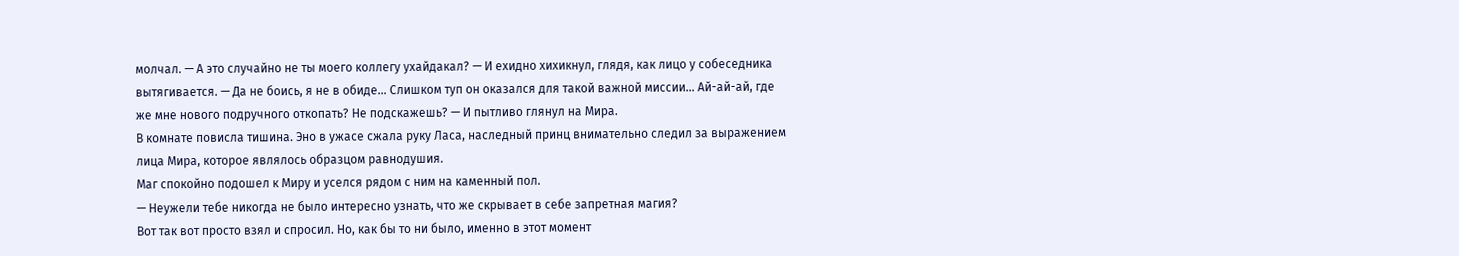молчал. — А это случайно не ты моего коллегу ухайдакал? — И ехидно хихикнул, глядя, как лицо у собеседника вытягивается. — Да не боись, я не в обиде… Слишком туп он оказался для такой важной миссии… Ай-ай-ай, где же мне нового подручного откопать? Не подскажешь? — И пытливо глянул на Мира.
В комнате повисла тишина. Эно в ужасе сжала руку Ласа, наследный принц внимательно следил за выражением лица Мира, которое являлось образцом равнодушия.
Маг спокойно подошел к Миру и уселся рядом с ним на каменный пол.
— Неужели тебе никогда не было интересно узнать, что же скрывает в себе запретная магия?
Вот так вот просто взял и спросил. Но, как бы то ни было, именно в этот момент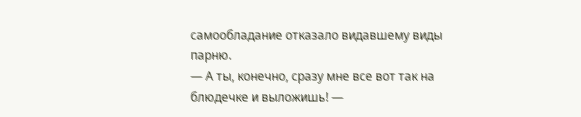самообладание отказало видавшему виды парню.
— А ты, конечно, сразу мне все вот так на блюдечке и выложишь! —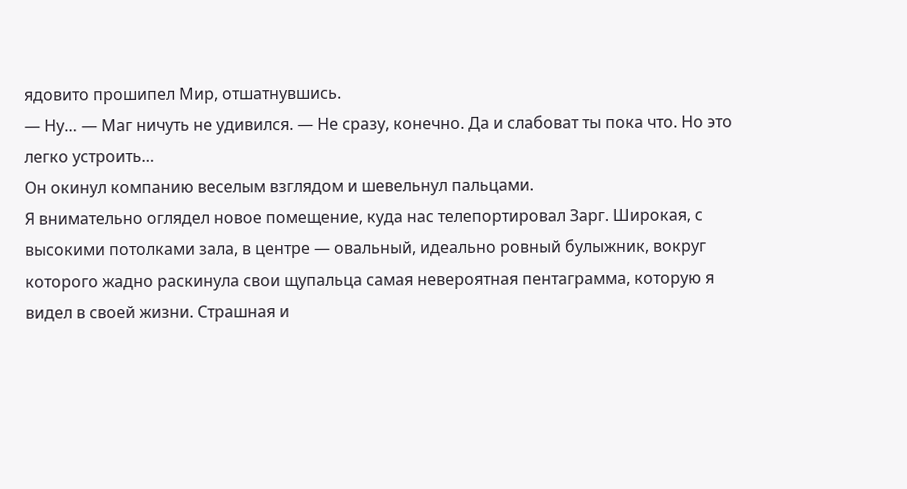ядовито прошипел Мир, отшатнувшись.
— Ну… — Маг ничуть не удивился. — Не сразу, конечно. Да и слабоват ты пока что. Но это легко устроить…
Он окинул компанию веселым взглядом и шевельнул пальцами.
Я внимательно оглядел новое помещение, куда нас телепортировал Зарг. Широкая, с высокими потолками зала, в центре — овальный, идеально ровный булыжник, вокруг которого жадно раскинула свои щупальца самая невероятная пентаграмма, которую я видел в своей жизни. Страшная и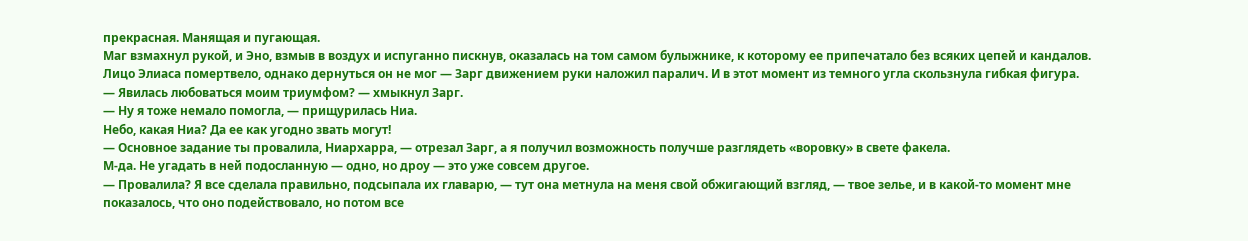прекрасная. Манящая и пугающая.
Маг взмахнул рукой, и Эно, взмыв в воздух и испуганно пискнув, оказалась на том самом булыжнике, к которому ее припечатало без всяких цепей и кандалов.
Лицо Элиаса помертвело, однако дернуться он не мог — Зарг движением руки наложил паралич. И в этот момент из темного угла скользнула гибкая фигура.
— Явилась любоваться моим триумфом? — хмыкнул Зарг.
— Ну я тоже немало помогла, — прищурилась Ниа.
Небо, какая Ниа? Да ее как угодно звать могут!
— Основное задание ты провалила, Ниархарра, — отрезал Зарг, а я получил возможность получше разглядеть «воровку» в свете факела.
М-да. Не угадать в ней подосланную — одно, но дроу — это уже совсем другое.
— Провалила? Я все сделала правильно, подсыпала их главарю, — тут она метнула на меня свой обжигающий взгляд, — твое зелье, и в какой-то момент мне показалось, что оно подействовало, но потом все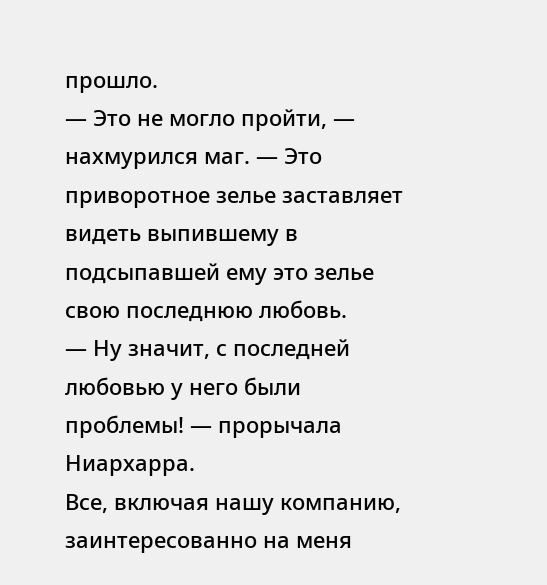прошло.
— Это не могло пройти, — нахмурился маг. — Это приворотное зелье заставляет видеть выпившему в подсыпавшей ему это зелье свою последнюю любовь.
— Ну значит, с последней любовью у него были проблемы! — прорычала Ниархарра.
Все, включая нашу компанию, заинтересованно на меня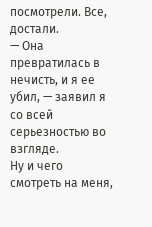посмотрели. Все, достали.
— Она превратилась в нечисть, и я ее убил, — заявил я со всей серьезностью во взгляде.
Ну и чего смотреть на меня,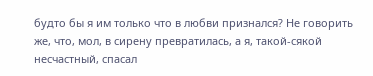будто бы я им только что в любви признался? Не говорить же, что, мол, в сирену превратилась, а я, такой-сякой несчастный, спасал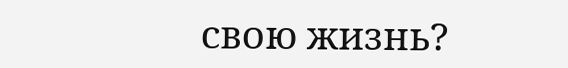свою жизнь?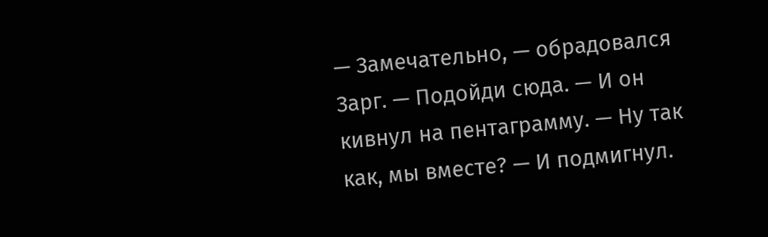— Замечательно, — обрадовался Зарг. — Подойди сюда. — И он кивнул на пентаграмму. — Ну так как, мы вместе? — И подмигнул.